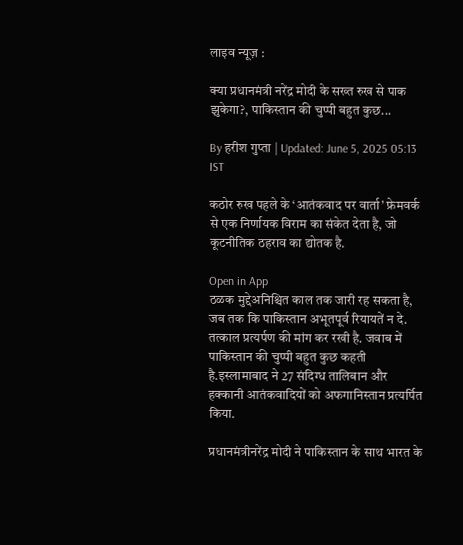लाइव न्यूज़ :

क्या प्रधानमंत्री नरेंद्र मोदी के सख्त रुख से पाक झुकेगा?, पाकिस्तान की चुप्पी बहुत कुछ...

By हरीश गुप्ता | Updated: June 5, 2025 05:13 IST

कठोर रुख पहले के ‘आतंकवाद पर वार्ता’ फ्रेमवर्क से एक निर्णायक विराम का संकेत देता है, जो कूटनीतिक ठहराव का द्योतक है.

Open in App
ठळक मुद्देअनिश्चित काल तक जारी रह सकता है, जब तक कि पाकिस्तान अभूतपूर्व रियायतें न दे. तत्काल प्रत्यर्पण की मांग कर रखी है. जवाब में पाकिस्तान की चुप्पी बहुत कुछ कहती है.इस्लामाबाद ने 27 संदिग्ध तालिबान और हक्कानी आतंकवादियों को अफगानिस्तान प्रत्यर्पित किया.

प्रधानमंत्रीनरेंद्र मोदी ने पाकिस्तान के साथ भारत के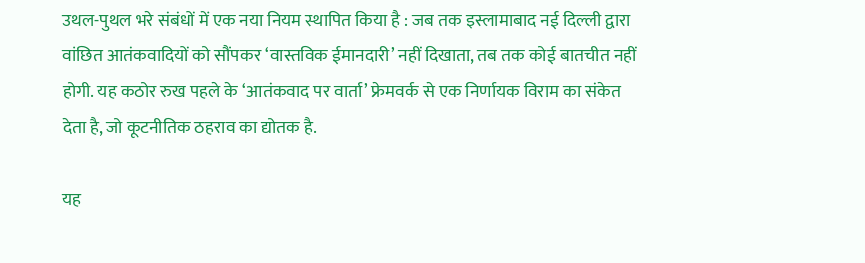उथल-पुथल भरे संबंधों में एक नया नियम स्थापित किया है : जब तक इस्लामाबाद नई दिल्ली द्वारा वांछित आतंकवादियों को सौंपकर ‘वास्तविक ईमानदारी’ नहीं दिखाता, तब तक कोई बातचीत नहीं होगी. यह कठोर रुख पहले के ‘आतंकवाद पर वार्ता’ फ्रेमवर्क से एक निर्णायक विराम का संकेत देता है, जो कूटनीतिक ठहराव का द्योतक है.

यह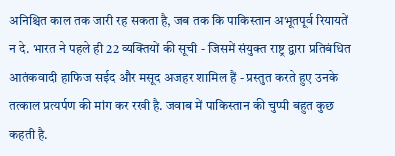अनिश्चित काल तक जारी रह सकता है, जब तक कि पाकिस्तान अभूतपूर्व रियायतें न दे. भारत ने पहले ही 22 व्यक्तियों की सूची - जिसमें संयुक्त राष्ट्र द्वारा प्रतिबंधित आतंकवादी हाफिज सईद और मसूद अजहर शामिल हैं - प्रस्तुत करते हुए उनके तत्काल प्रत्यर्पण की मांग कर रखी है. जवाब में पाकिस्तान की चुप्पी बहुत कुछ कहती है.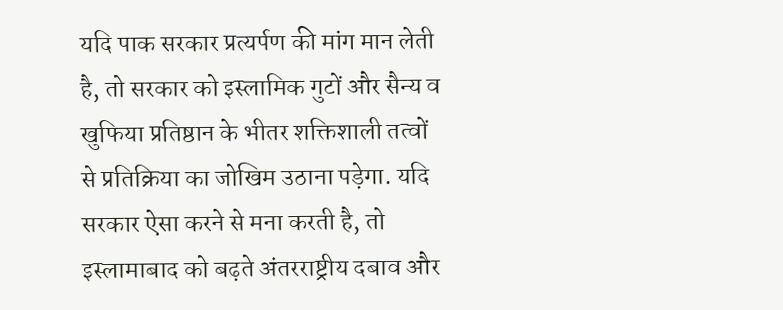यदि पाक सरकार प्रत्यर्पण की मांग मान लेती है, तो सरकार को इस्लामिक गुटों और सैन्य व खुफिया प्रतिष्ठान के भीतर शक्तिशाली तत्वों से प्रतिक्रिया का जोखिम उठाना पड़ेगा. यदि सरकार ऐसा करने से मना करती है, तो इस्लामाबाद को बढ़ते अंतरराष्ट्रीय दबाव और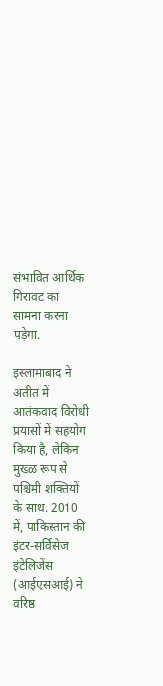संभावित आर्थिक गिरावट का सामना करना पड़ेगा.

इस्लामाबाद ने अतीत में आतंकवाद विरोधी प्रयासों में सहयोग किया है, लेकिन मुख्ळ रूप से पश्चिमी शक्तियों के साथ. 2010 में, पाकिस्तान की इंटर-सर्विसेज इंटेलिजेंस (आईएसआई) ने वरिष्ठ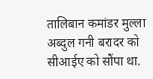तालिबान कमांडर मुल्ला अब्दुल गनी बरादर को सीआईए को सौंपा था.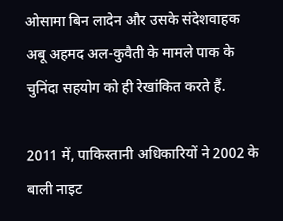ओसामा बिन लादेन और उसके संदेशवाहक अबू अहमद अल-कुवैती के मामले पाक के चुनिंदा सहयोग को ही रेखांकित करते हैं.

2011 में, पाकिस्तानी अधिकारियों ने 2002 के बाली नाइट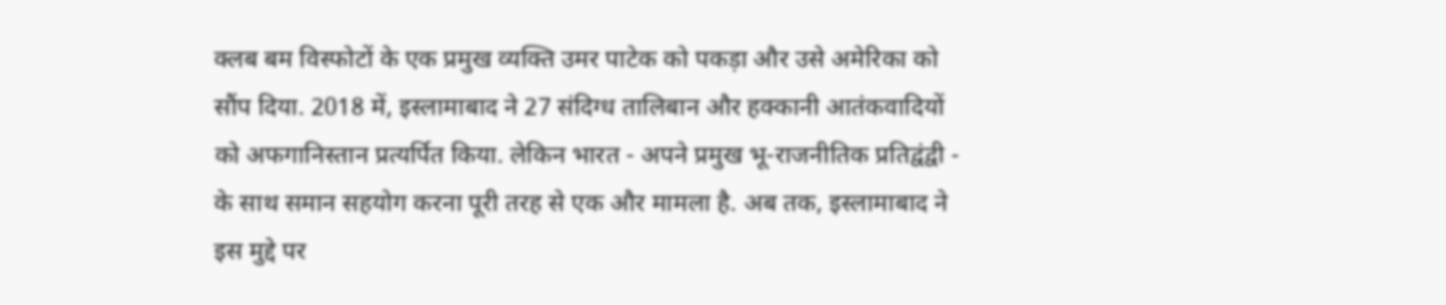क्लब बम विस्फोटों के एक प्रमुख व्यक्ति उमर पाटेक को पकड़ा और उसे अमेरिका को सौंप दिया. 2018 में, इस्लामाबाद ने 27 संदिग्ध तालिबान और हक्कानी आतंकवादियों को अफगानिस्तान प्रत्यर्पित किया. लेकिन भारत - अपने प्रमुख भू-राजनीतिक प्रतिद्वंद्वी - के साथ समान सहयोग करना पूरी तरह से एक और मामला है. अब तक, इस्लामाबाद ने इस मुद्दे पर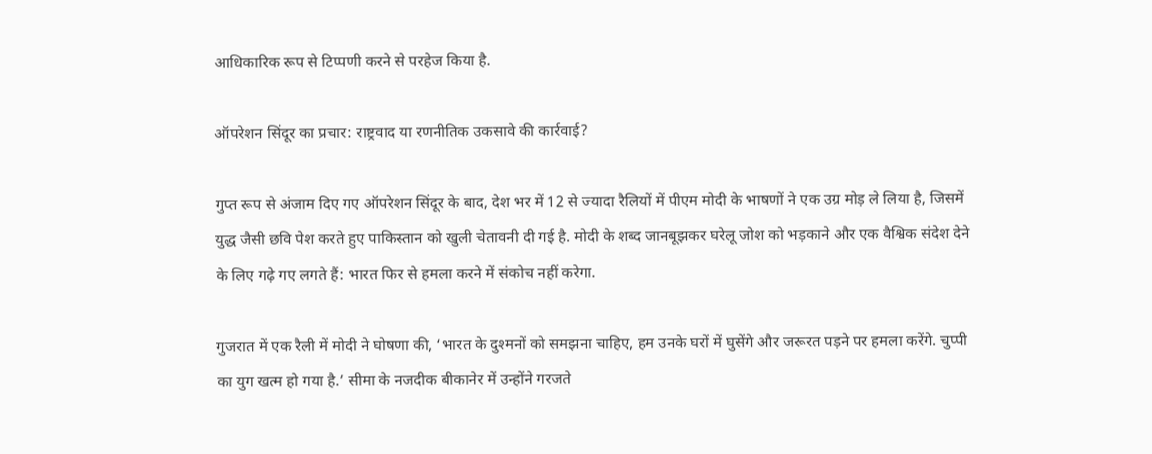आधिकारिक रूप से टिप्पणी करने से परहेज किया है.

ऑपरेशन सिंदूर का प्रचार: राष्ट्रवाद या रणनीतिक उकसावे की कार्रवाई?

गुप्त रूप से अंजाम दिए गए ऑपरेशन सिंदूर के बाद, देश भर में 12 से ज्यादा रैलियों में पीएम मोदी के भाषणों ने एक उग्र मोड़ ले लिया है, जिसमें युद्ध जैसी छवि पेश करते हुए पाकिस्तान को खुली चेतावनी दी गई है. मोदी के शब्द जानबूझकर घरेलू जोश को भड़काने और एक वैश्विक संदेश देने के लिए गढ़े गए लगते हैं: भारत फिर से हमला करने में संकोच नहीं करेगा.

गुजरात में एक रैली में मोदी ने घोषणा की, ‘भारत के दुश्मनों को समझना चाहिए, हम उनके घरों में घुसेंगे और जरूरत पड़ने पर हमला करेंगे. चुप्पी का युग खत्म हो गया है.’ सीमा के नजदीक बीकानेर में उन्होंने गरजते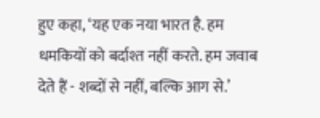हुए कहा, ‘यह एक नया भारत है. हम धमकियों को बर्दाश्त नहीं करते. हम जवाब देते हैं - शब्दों से नहीं, बल्कि आग से.’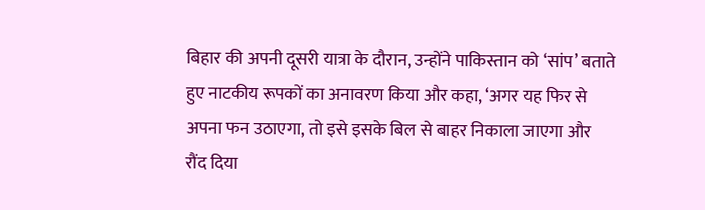बिहार की अपनी दूसरी यात्रा के दौरान, उन्होंने पाकिस्तान को ‘सांप’ बताते हुए नाटकीय रूपकों का अनावरण किया और कहा, ‘अगर यह फिर से अपना फन उठाएगा, तो इसे इसके बिल से बाहर निकाला जाएगा और रौंद दिया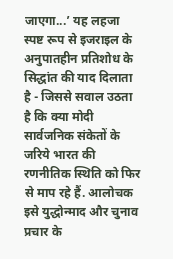जाएगा...’ यह लहजा स्पष्ट रूप से इजराइल के अनुपातहीन प्रतिशोध के सिद्धांत की याद दिलाता है - जिससे सवाल उठता है कि क्या मोदी सार्वजनिक संकेतों के जरिये भारत की रणनीतिक स्थिति को फिर से माप रहे हैं. आलोचक इसे युद्धोन्माद और चुनाव प्रचार के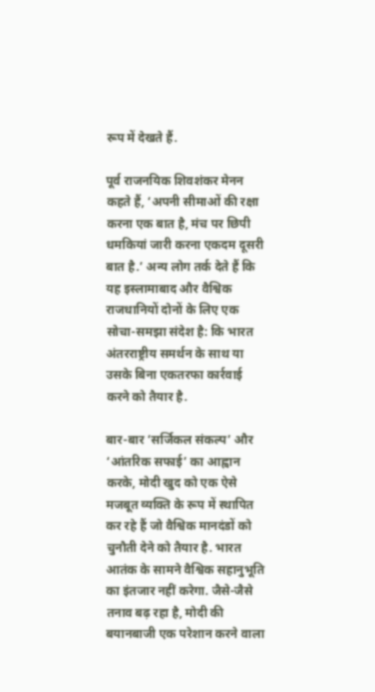रूप में देखते हैं.

पूर्व राजनयिक शिवशंकर मेनन कहते हैं, ‘अपनी सीमाओं की रक्षा करना एक बात है, मंच पर छिपी धमकियां जारी करना एकदम दूसरी बात है.’ अन्य लोग तर्क देते हैं कि यह इस्लामाबाद और वैश्विक राजधानियों दोनों के लिए एक सोचा-समझा संदेश है: कि भारत अंतरराष्ट्रीय समर्थन के साथ या उसके बिना एकतरफा कार्रवाई करने को तैयार है.

बार-बार ‘सर्जिकल संकल्प’ और ‘आंतरिक सफाई’ का आह्वान करके, मोदी खुद को एक ऐसे मजबूत व्यक्ति के रूप में स्थापित कर रहे हैं जो वैश्विक मानदंडों को चुनौती देने को तैयार है. भारत आतंक के सामने वैश्विक सहानुभूति का इंतजार नहीं करेगा. जैसे-जैसे तनाव बढ़ रहा है, मोदी की बयानबाजी एक परेशान करने वाला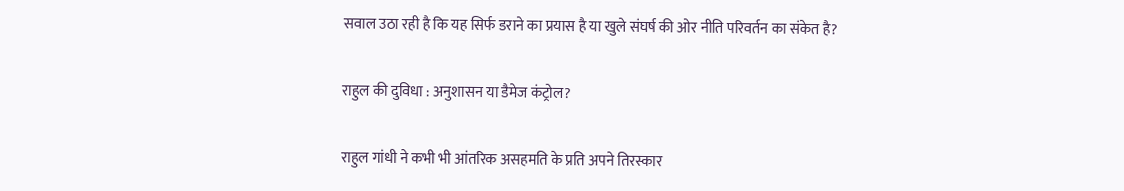सवाल उठा रही है कि यह सिर्फ डराने का प्रयास है या खुले संघर्ष की ओर नीति परिवर्तन का संकेत है?

राहुल की दुविधा : अनुशासन या डैमेज कंट्रोल?

राहुल गांधी ने कभी भी आंतरिक असहमति के प्रति अपने तिरस्कार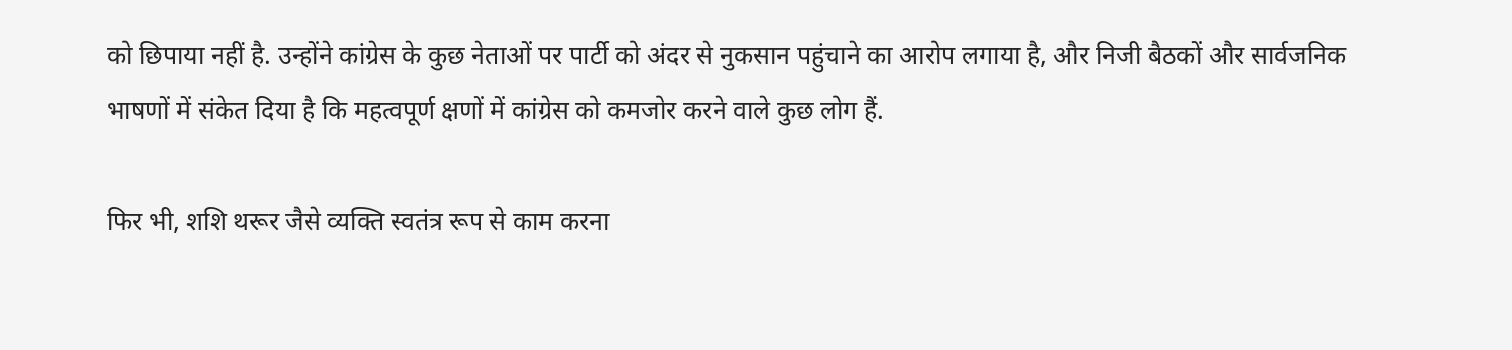को छिपाया नहीं है. उन्होंने कांग्रेस के कुछ नेताओं पर पार्टी को अंदर से नुकसान पहुंचाने का आरोप लगाया है, और निजी बैठकों और सार्वजनिक भाषणों में संकेत दिया है कि महत्वपूर्ण क्षणों में कांग्रेस को कमजोर करने वाले कुछ लोग हैं.

फिर भी, शशि थरूर जैसे व्यक्ति स्वतंत्र रूप से काम करना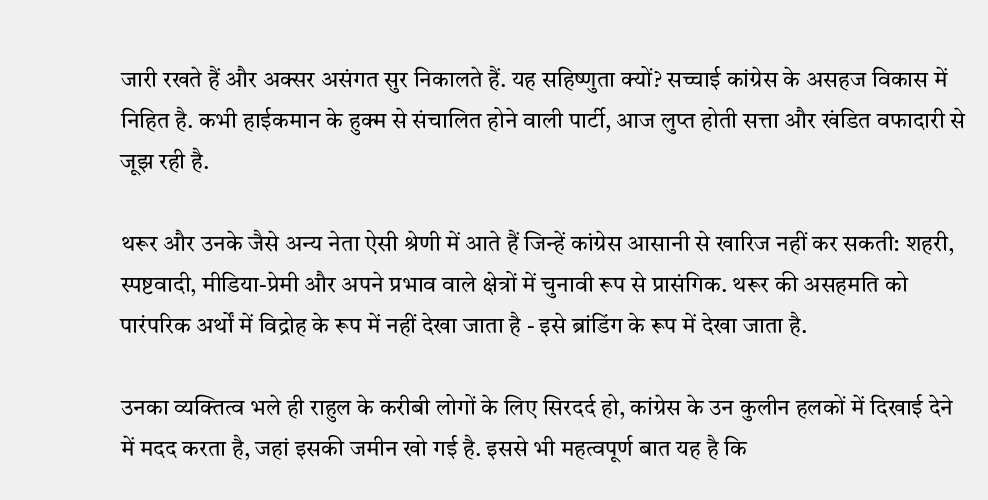जारी रखते हैं और अक्सर असंगत सुर निकालते हैं. यह सहिष्णुता क्यों? सच्चाई कांग्रेस के असहज विकास में निहित है. कभी हाईकमान के हुक्म से संचालित होने वाली पार्टी, आज लुप्त होती सत्ता और खंडित वफादारी से जूझ रही है.

थरूर और उनके जैसे अन्य नेता ऐसी श्रेणी में आते हैं जिन्हें कांग्रेस आसानी से खारिज नहीं कर सकती: शहरी, स्पष्टवादी, मीडिया-प्रेमी और अपने प्रभाव वाले क्षेत्रों में चुनावी रूप से प्रासंगिक. थरूर की असहमति को पारंपरिक अर्थों में विद्रोह के रूप में नहीं देखा जाता है - इसे ब्रांडिंग के रूप में देखा जाता है.

उनका व्यक्तित्व भले ही राहुल के करीबी लोगों के लिए सिरदर्द हो, कांग्रेस के उन कुलीन हलकों में दिखाई देने में मदद करता है, जहां इसकी जमीन खो गई है. इससे भी महत्वपूर्ण बात यह है कि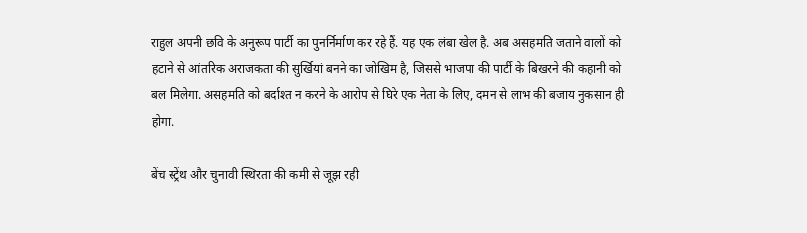राहुल अपनी छवि के अनुरूप पार्टी का पुनर्निर्माण कर रहे हैं. यह एक लंबा खेल है. अब असहमति जताने वालों को हटाने से आंतरिक अराजकता की सुर्खियां बनने का जोखिम है, जिससे भाजपा की पार्टी के बिखरने की कहानी को बल मिलेगा. असहमति को बर्दाश्त न करने के आरोप से घिरे एक नेता के लिए, दमन से लाभ की बजाय नुकसान ही होगा.

बेंच स्ट्रेंथ और चुनावी स्थिरता की कमी से जूझ रही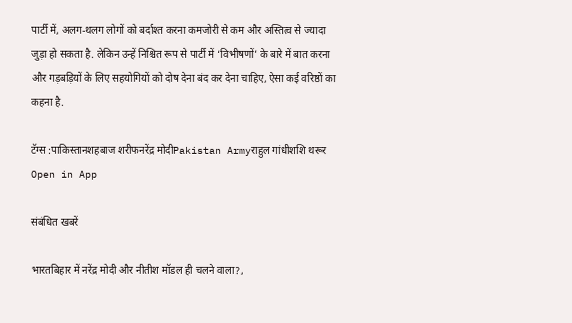पार्टी में, अलग-थलग लोगों को बर्दाश्त करना कमजोरी से कम और अस्तित्व से ज्यादा जुड़ा हो सकता है. लेकिन उन्हें निश्चित रूप से पार्टी में ‘विभीषणों’ के बारे में बात करना और गड़बड़ियों के लिए सहयोगियों को दोष देना बंद कर देना चाहिए, ऐसा कई वरिष्ठों का कहना है.

टॅग्स :पाकिस्तानशहबाज शरीफनरेंद्र मोदीPakistan Armyराहुल गांधीशशि थरूर
Open in App

संबंधित खबरें

भारतबिहार में नरेंद्र मोदी और नीतीश मॉडल ही चलने वाला?,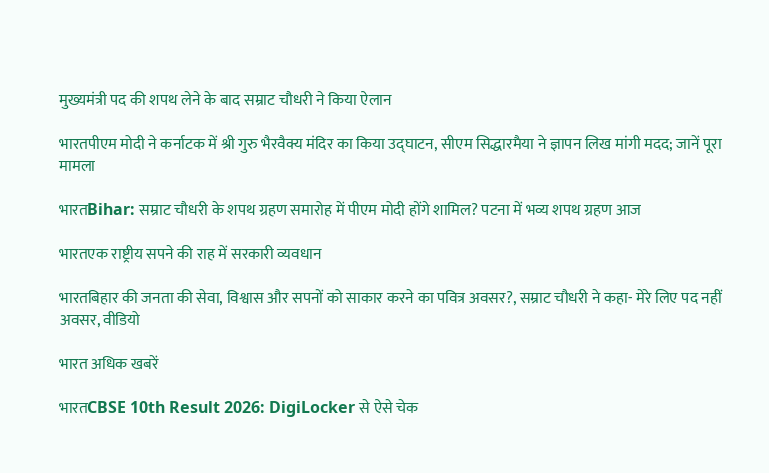मुख्यमंत्री पद की शपथ लेने के बाद सम्राट चौधरी ने किया ऐलान

भारतपीएम मोदी ने कर्नाटक में श्री गुरु भैरवैक्य मंदिर का किया उद्घाटन, सीएम सिद्धारमैया ने ज्ञापन लिख मांगी मदद; जानें पूरा मामला

भारतBihar: सम्राट चौधरी के शपथ ग्रहण समारोह में पीएम मोदी होंगे शामिल? पटना में भव्य शपथ ग्रहण आज

भारतएक राष्ट्रीय सपने की राह में सरकारी व्यवधान

भारतबिहार की जनता की सेवा, विश्वास और सपनों को साकार करने का पवित्र अवसर?, सम्राट चौधरी ने कहा- मेरे लिए पद नहीं अवसर, वीडियो

भारत अधिक खबरें

भारतCBSE 10th Result 2026: DigiLocker से ऐसे चेक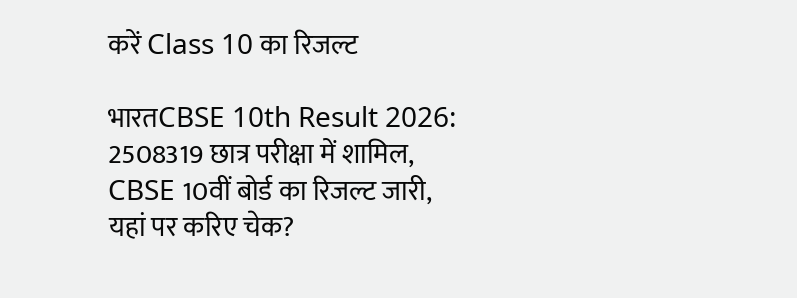करें Class 10 का रिजल्ट

भारतCBSE 10th Result 2026: 2508319 छात्र परीक्षा में शामिल, CBSE 10वीं बोर्ड का रिजल्ट जारी, यहां पर करिए चेक?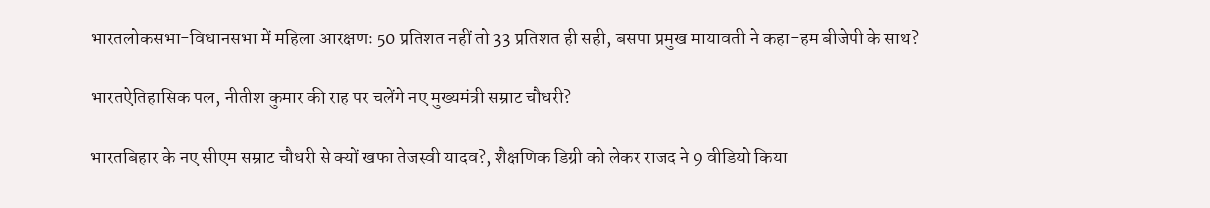भारतलोकसभा-विधानसभा में महिला आरक्षणः 50 प्रतिशत नहीं तो 33 प्रतिशत ही सही, बसपा प्रमुख मायावती ने कहा-हम बीजेपी के साथ?

भारतऐतिहासिक पल, नीतीश कुमार की राह पर चलेंगे नए मुख्यमंत्री सम्राट चौधरी?

भारतबिहार के नए सीएम सम्राट चौधरी से क्यों खफा तेजस्वी यादव?, शैक्षणिक डिग्री को लेकर राजद ने 9 वीडियो किया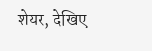शेयर, देखिए